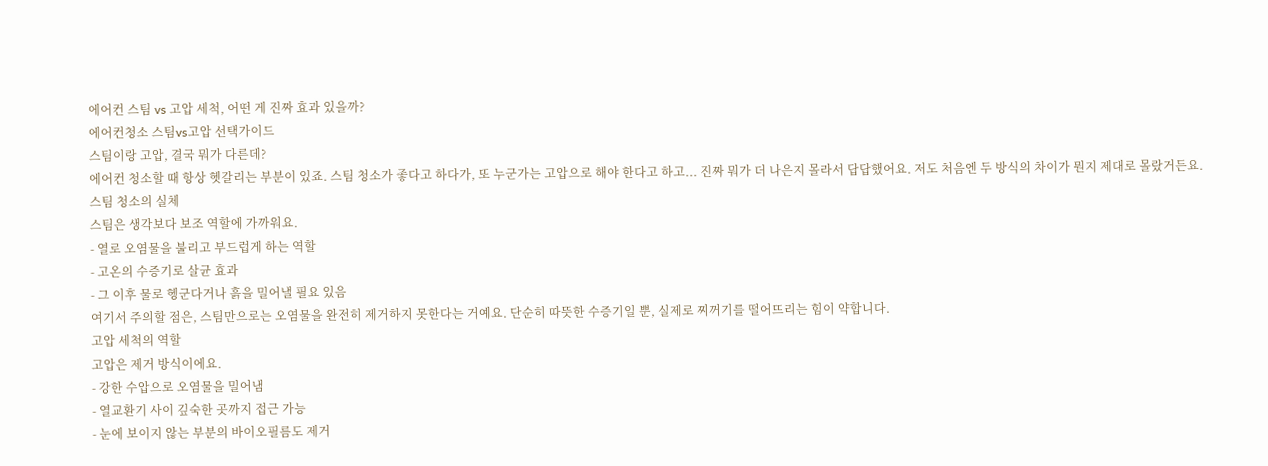에어컨 스팀 vs 고압 세척, 어떤 게 진짜 효과 있을까?
에어컨청소 스팀vs고압 선택가이드
스팀이랑 고압, 결국 뭐가 다른데?
에어컨 청소할 때 항상 헷갈리는 부분이 있죠. 스팀 청소가 좋다고 하다가, 또 누군가는 고압으로 해야 한다고 하고... 진짜 뭐가 더 나은지 몰라서 답답했어요. 저도 처음엔 두 방식의 차이가 뭔지 제대로 몰랐거든요.
스팀 청소의 실체
스팀은 생각보다 보조 역할에 가까워요.
- 열로 오염물을 불리고 부드럽게 하는 역할
- 고온의 수증기로 살균 효과
- 그 이후 물로 헹군다거나 흙을 밀어낼 필요 있음
여기서 주의할 점은, 스팀만으로는 오염물을 완전히 제거하지 못한다는 거예요. 단순히 따뜻한 수증기일 뿐, 실제로 찌꺼기를 떨어뜨리는 힘이 약합니다.
고압 세척의 역할
고압은 제거 방식이에요.
- 강한 수압으로 오염물을 밀어냄
- 열교환기 사이 깊숙한 곳까지 접근 가능
- 눈에 보이지 않는 부분의 바이오필름도 제거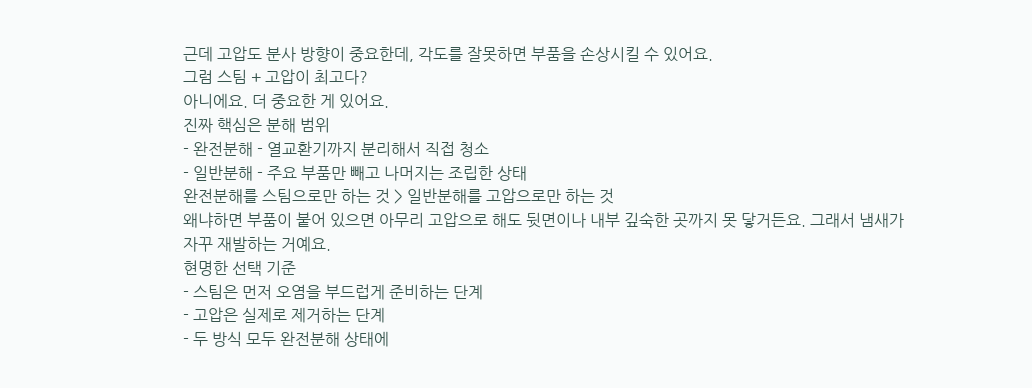근데 고압도 분사 방향이 중요한데, 각도를 잘못하면 부품을 손상시킬 수 있어요.
그럼 스팀 + 고압이 최고다?
아니에요. 더 중요한 게 있어요.
진짜 핵심은 분해 범위
- 완전분해 - 열교환기까지 분리해서 직접 청소
- 일반분해 - 주요 부품만 빼고 나머지는 조립한 상태
완전분해를 스팀으로만 하는 것 > 일반분해를 고압으로만 하는 것
왜냐하면 부품이 붙어 있으면 아무리 고압으로 해도 뒷면이나 내부 깊숙한 곳까지 못 닿거든요. 그래서 냄새가 자꾸 재발하는 거예요.
현명한 선택 기준
- 스팀은 먼저 오염을 부드럽게 준비하는 단계
- 고압은 실제로 제거하는 단계
- 두 방식 모두 완전분해 상태에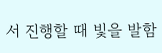서 진행할 때 빛을 발함